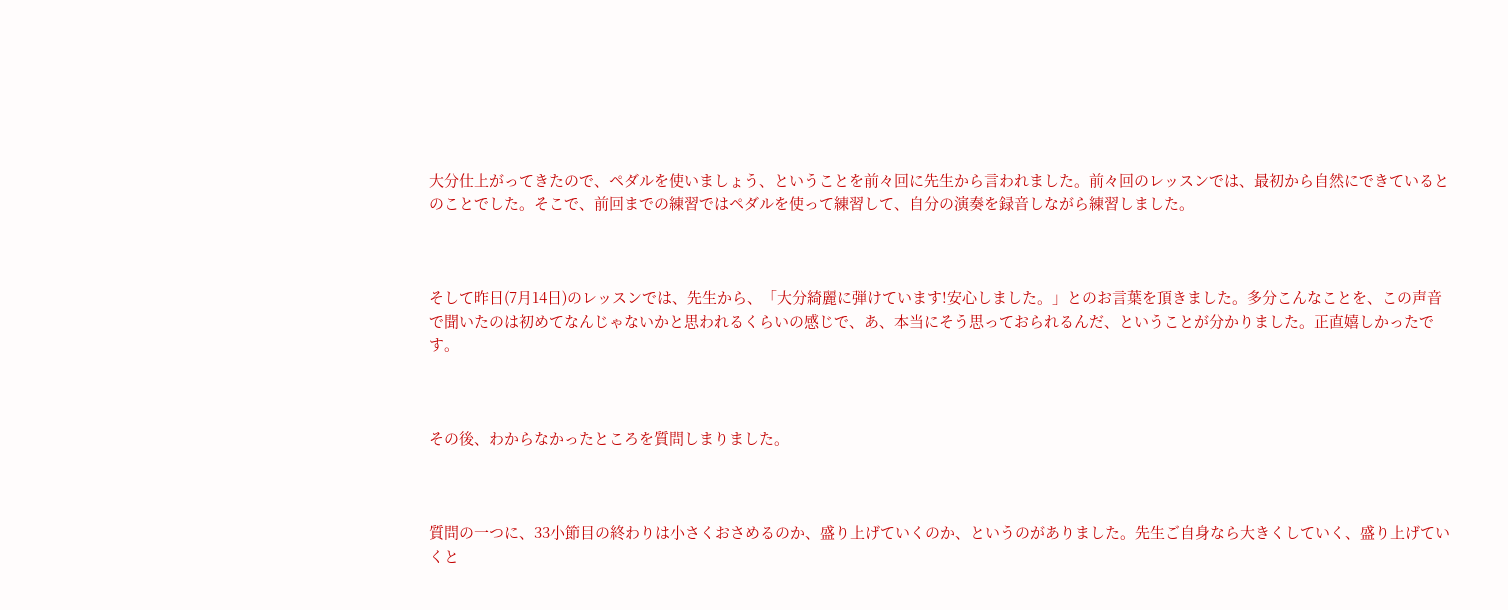大分仕上がってきたので、ペダルを使いましょう、ということを前々回に先生から言われました。前々回のレッスンでは、最初から自然にできているとのことでした。そこで、前回までの練習ではペダルを使って練習して、自分の演奏を録音しながら練習しました。



そして昨日(7月14日)のレッスンでは、先生から、「大分綺麗に弾けています!安心しました。」とのお言葉を頂きました。多分こんなことを、この声音で聞いたのは初めてなんじゃないかと思われるくらいの感じで、あ、本当にそう思っておられるんだ、ということが分かりました。正直嬉しかったです。



その後、わからなかったところを質問しまりました。



質問の一つに、33小節目の終わりは小さくおさめるのか、盛り上げていくのか、というのがありました。先生ご自身なら大きくしていく、盛り上げていくと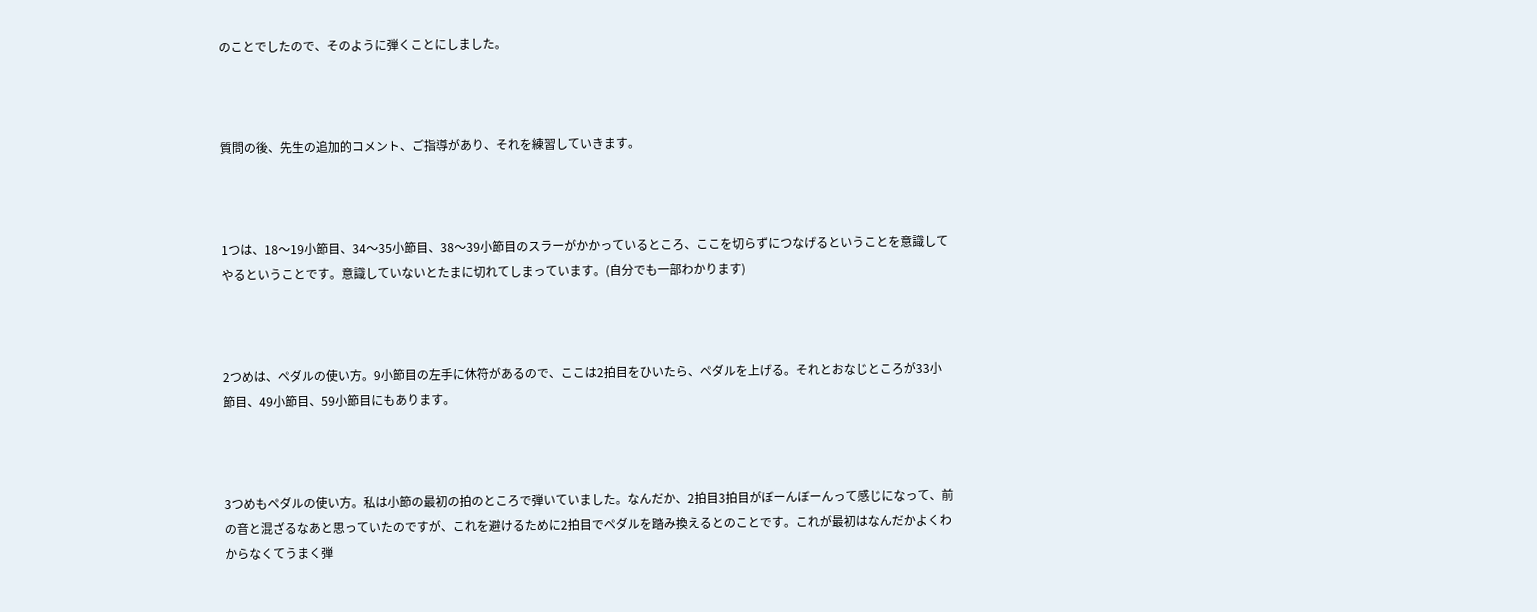のことでしたので、そのように弾くことにしました。



質問の後、先生の追加的コメント、ご指導があり、それを練習していきます。



1つは、18〜19小節目、34〜35小節目、38〜39小節目のスラーがかかっているところ、ここを切らずにつなげるということを意識してやるということです。意識していないとたまに切れてしまっています。(自分でも一部わかります)



2つめは、ペダルの使い方。9小節目の左手に休符があるので、ここは2拍目をひいたら、ペダルを上げる。それとおなじところが33小節目、49小節目、59小節目にもあります。



3つめもペダルの使い方。私は小節の最初の拍のところで弾いていました。なんだか、2拍目3拍目がぼーんぼーんって感じになって、前の音と混ざるなあと思っていたのですが、これを避けるために2拍目でペダルを踏み換えるとのことです。これが最初はなんだかよくわからなくてうまく弾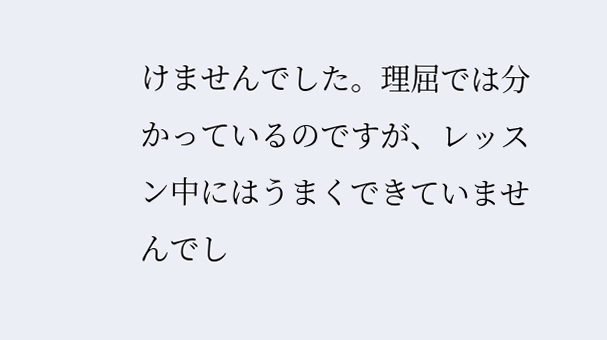けませんでした。理屈では分かっているのですが、レッスン中にはうまくできていませんでし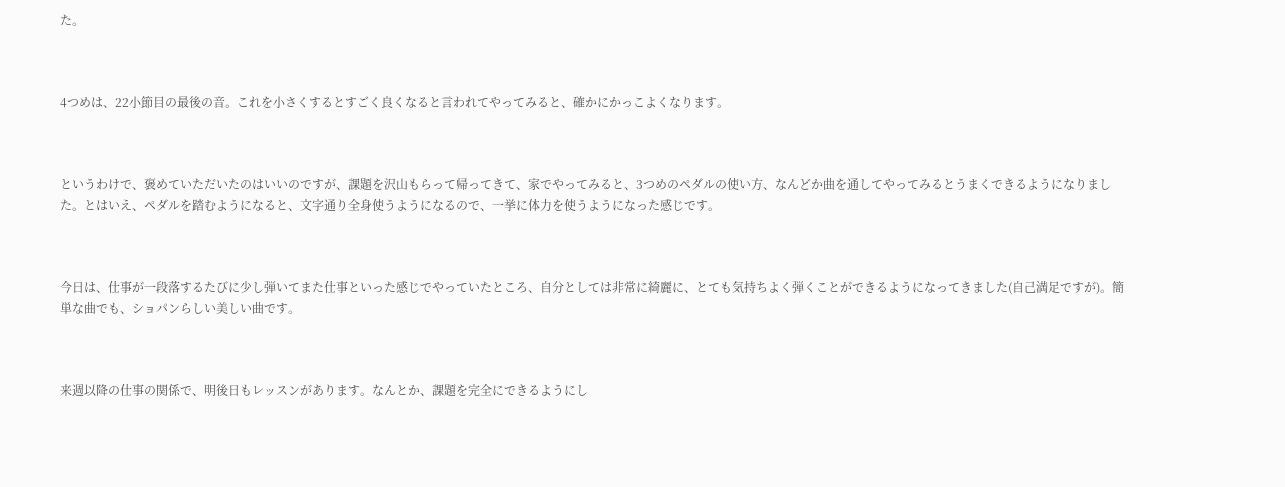た。



4つめは、22小節目の最後の音。これを小さくするとすごく良くなると言われてやってみると、確かにかっこよくなります。



というわけで、褒めていただいたのはいいのですが、課題を沢山もらって帰ってきて、家でやってみると、3つめのペダルの使い方、なんどか曲を通してやってみるとうまくできるようになりました。とはいえ、ペダルを踏むようになると、文字通り全身使うようになるので、一挙に体力を使うようになった感じです。



今日は、仕事が一段落するたびに少し弾いてまた仕事といった感じでやっていたところ、自分としては非常に綺麗に、とても気持ちよく弾くことができるようになってきました(自己満足ですが)。簡単な曲でも、ショパンらしい美しい曲です。



来週以降の仕事の関係で、明後日もレッスンがあります。なんとか、課題を完全にできるようにし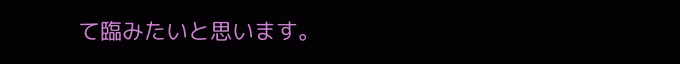て臨みたいと思います。